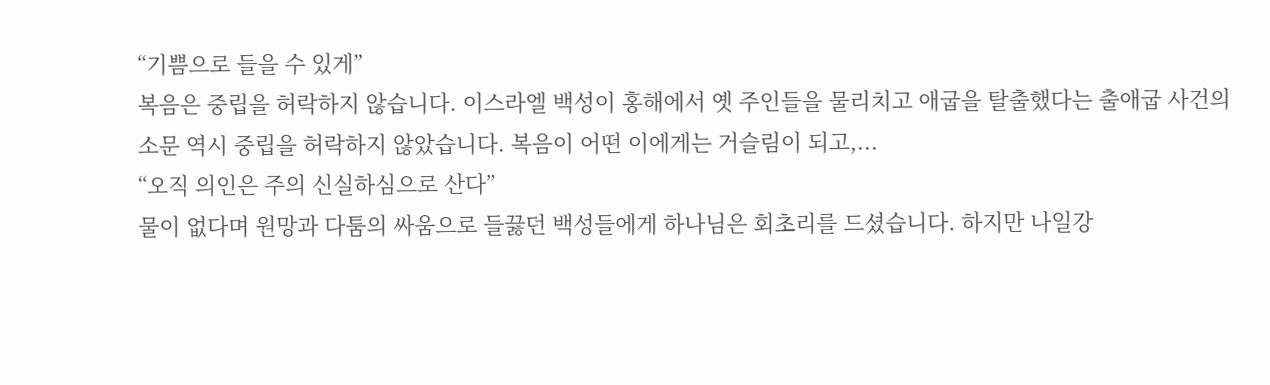“기쁨으로 들을 수 있게”
복음은 중립을 허락하지 않습니다. 이스라엘 백성이 홍해에서 옛 주인들을 물리치고 애굽을 탈출했다는 출애굽 사건의 소문 역시 중립을 허락하지 않았습니다. 복음이 어떤 이에게는 거슬림이 되고,...
“오직 의인은 주의 신실하심으로 산다”
물이 없다며 원망과 다툼의 싸움으로 들끓던 백성들에게 하나님은 회초리를 드셨습니다. 하지만 나일강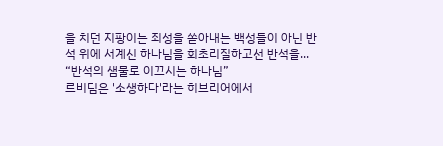을 치던 지팡이는 죄성을 쏟아내는 백성들이 아닌 반석 위에 서계신 하나님을 회초리질하고선 반석을...
“반석의 샘물로 이끄시는 하나님”
르비딤은 '소생하다'라는 히브리어에서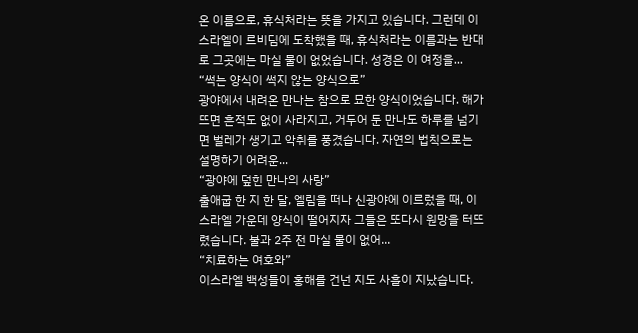온 이름으로, 휴식처라는 뜻을 가지고 있습니다. 그런데 이스라엘이 르비딤에 도착했을 때, 휴식처라는 이름과는 반대로 그곳에는 마실 물이 없었습니다. 성경은 이 여정을...
“썩는 양식이 썩지 않는 양식으로”
광야에서 내려온 만나는 참으로 묘한 양식이었습니다. 해가 뜨면 흔적도 없이 사라지고, 거두어 둔 만나도 하루를 넘기면 벌레가 생기고 악취를 풍겼습니다. 자연의 법칙으로는 설명하기 어려운...
“광야에 덮힌 만나의 사랑”
출애굽 한 지 한 달, 엘림을 떠나 신광야에 이르렀을 때, 이스라엘 가운데 양식이 떨어지자 그들은 또다시 원망을 터뜨렸습니다. 불과 2주 전 마실 물이 없어...
“치료하는 여호와”
이스라엘 백성들이 홍해를 건넌 지도 사흘이 지났습니다.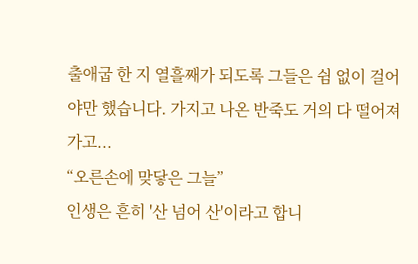출애굽 한 지 열흘째가 되도록 그들은 쉼 없이 걸어야만 했습니다. 가지고 나온 반죽도 거의 다 떨어져 가고...
“오른손에 맞닿은 그늘”
인생은 흔히 '산 넘어 산'이라고 합니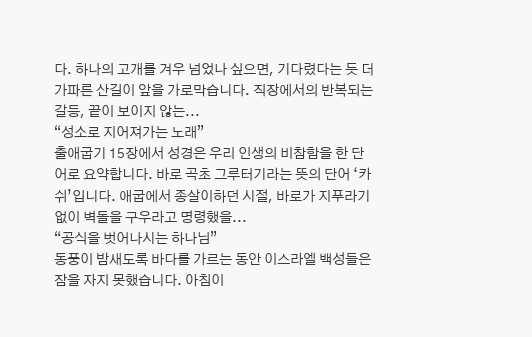다. 하나의 고개를 겨우 넘었나 싶으면, 기다렸다는 듯 더 가파른 산길이 앞을 가로막습니다. 직장에서의 반복되는 갈등, 끝이 보이지 않는...
“성소로 지어져가는 노래”
출애굽기 15장에서 성경은 우리 인생의 비참함을 한 단어로 요약합니다. 바로 곡초 그루터기라는 뜻의 단어 ‘카쉬’입니다. 애굽에서 종살이하던 시절, 바로가 지푸라기 없이 벽돌을 구우라고 명령했을...
“공식을 벗어나시는 하나님”
동풍이 밤새도록 바다를 가르는 동안 이스라엘 백성들은 잠을 자지 못했습니다. 아침이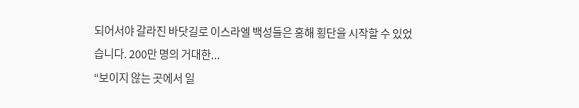되어서야 갈라진 바닷길로 이스라엘 백성들은 홍해 횡단을 시작할 수 있었습니다. 200만 명의 거대한...
“보이지 않는 곳에서 일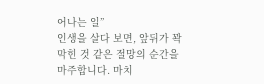어나는 일”
인생을 살다 보면, 앞뒤가 꽉 막힌 것 같은 절망의 순간을 마주합니다. 마치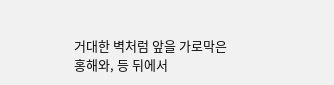거대한 벽처럼 앞을 가로막은 홍해와, 등 뒤에서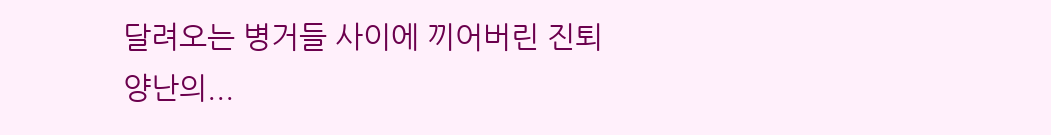달려오는 병거들 사이에 끼어버린 진퇴양난의...